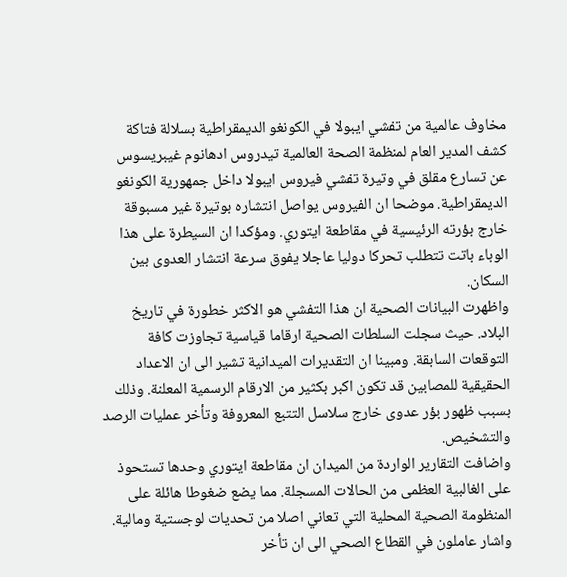مخاوف عالمية من تفشي ايبولا في الكونغو الديمقراطية بسلالة فتاكة
كشف المدير العام لمنظمة الصحة العالمية تيدروس ادهانوم غيبريسوس عن تسارع مقلق في وتيرة تفشي فيروس ايبولا داخل جمهورية الكونغو الديمقراطية. موضحا ان الفيروس يواصل انتشاره بوتيرة غير مسبوقة خارج بؤرته الرئيسية في مقاطعة ايتوري. ومؤكدا ان السيطرة على هذا الوباء باتت تتطلب تحركا دوليا عاجلا يفوق سرعة انتشار العدوى بين السكان.
واظهرت البيانات الصحية ان هذا التفشي هو الاكثر خطورة في تاريخ البلاد. حيث سجلت السلطات الصحية ارقاما قياسية تجاوزت كافة التوقعات السابقة. ومبينا ان التقديرات الميدانية تشير الى ان الاعداد الحقيقية للمصابين قد تكون اكبر بكثير من الارقام الرسمية المعلنة. وذلك بسبب ظهور بؤر عدوى خارج سلاسل التتبع المعروفة وتأخر عمليات الرصد والتشخيص.
واضافت التقارير الواردة من الميدان ان مقاطعة ايتوري وحدها تستحوذ على الغالبية العظمى من الحالات المسجلة. مما يضع ضغوطا هائلة على المنظومة الصحية المحلية التي تعاني اصلا من تحديات لوجستية ومالية. واشار عاملون في القطاع الصحي الى ان تأخر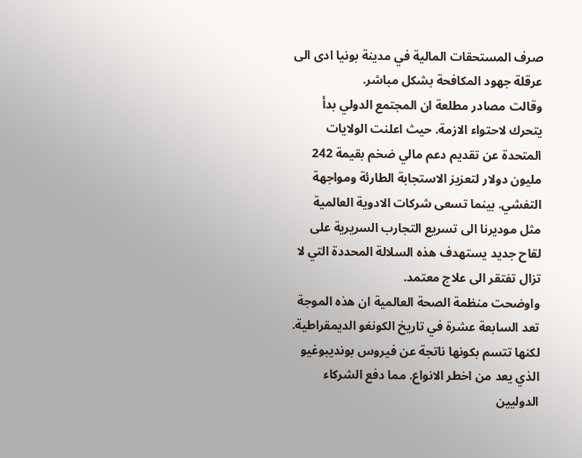صرف المستحقات المالية في مدينة بونيا ادى الى عرقلة جهود المكافحة بشكل مباشر.
وقالت مصادر مطلعة ان المجتمع الدولي بدأ يتحرك لاحتواء الازمة. حيث اعلنت الولايات المتحدة عن تقديم دعم مالي ضخم بقيمة 242 مليون دولار لتعزيز الاستجابة الطارئة ومواجهة التفشي. بينما تسعى شركات الادوية العالمية مثل موديرنا الى تسريع التجارب السريرية على لقاح جديد يستهدف هذه السلالة المحددة التي لا تزال تفتقر الى علاج معتمد.
واوضحت منظمة الصحة العالمية ان هذه الموجة تعد السابعة عشرة في تاريخ الكونغو الديمقراطية. لكنها تتسم بكونها ناتجة عن فيروس بونديبوغيو الذي يعد من اخطر الانواع. مما دفع الشركاء الدوليين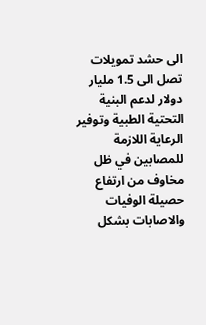الى حشد تمويلات تصل الى 1.5 مليار دولار لدعم البنية التحتية الطبية وتوفير الرعاية اللازمة للمصابين في ظل مخاوف من ارتفاع حصيلة الوفيات والاصابات بشكل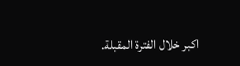اكبر خلال الفترة المقبلة.